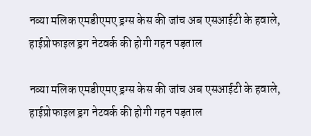नव्या मलिक एमडीएमए ड्रग्स केस की जांच अब एसआईटी के हवाले, हाईप्रोफाइल ड्रग नेटवर्क की होगी गहन पड़ताल

नव्या मलिक एमडीएमए ड्रग्स केस की जांच अब एसआईटी के हवाले, हाईप्रोफाइल ड्रग नेटवर्क की होगी गहन पड़ताल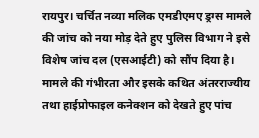रायपुर। चर्चित नव्या मलिक एमडीएमए ड्रग्स मामले की जांच को नया मोड़ देते हुए पुलिस विभाग ने इसे विशेष जांच दल (एसआईटी) को सौंप दिया है। मामले की गंभीरता और इसके कथित अंतरराज्यीय तथा हाईप्रोफाइल कनेक्शन को देखते हुए पांच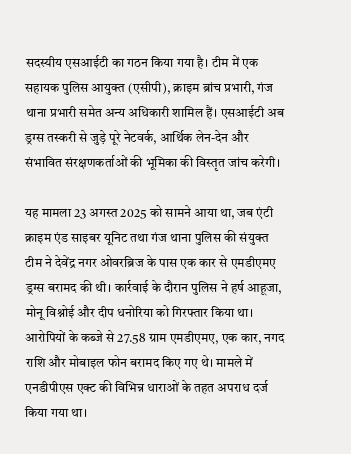सदस्यीय एसआईटी का गठन किया गया है। टीम में एक सहायक पुलिस आयुक्त (एसीपी), क्राइम ब्रांच प्रभारी, गंज थाना प्रभारी समेत अन्य अधिकारी शामिल हैं। एसआईटी अब ड्रग्स तस्करी से जुड़े पूरे नेटवर्क, आर्थिक लेन-देन और संभावित संरक्षणकर्ताओं की भूमिका की विस्तृत जांच करेगी।

यह मामला 23 अगस्त 2025 को सामने आया था, जब एंटी क्राइम एंड साइबर यूनिट तथा गंज थाना पुलिस की संयुक्त टीम ने देवेंद्र नगर ओवरब्रिज के पास एक कार से एमडीएमए ड्रग्स बरामद की थी। कार्रवाई के दौरान पुलिस ने हर्ष आहूजा, मोनू विश्नोई और दीप धनोरिया को गिरफ्तार किया था। आरोपियों के कब्जे से 27.58 ग्राम एमडीएमए, एक कार, नगद राशि और मोबाइल फोन बरामद किए गए थे। मामले में एनडीपीएस एक्ट की विभिन्न धाराओं के तहत अपराध दर्ज किया गया था।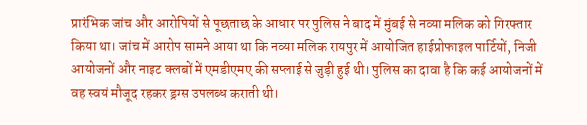प्रारंभिक जांच और आरोपियों से पूछताछ के आधार पर पुलिस ने बाद में मुंबई से नव्या मलिक को गिरफ्तार किया था। जांच में आरोप सामने आया था कि नव्या मलिक रायपुर में आयोजित हाईप्रोफाइल पार्टियों, निजी आयोजनों और नाइट क्लबों में एमडीएमए की सप्लाई से जुड़ी हुई थी। पुलिस का दावा है कि कई आयोजनों में वह स्वयं मौजूद रहकर ड्रग्स उपलब्ध कराती थी।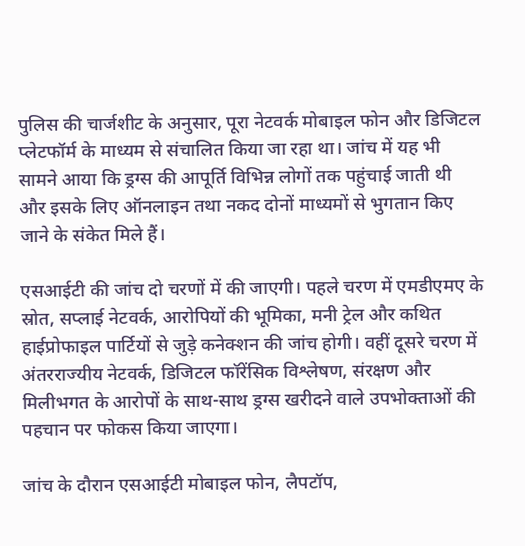पुलिस की चार्जशीट के अनुसार, पूरा नेटवर्क मोबाइल फोन और डिजिटल प्लेटफॉर्म के माध्यम से संचालित किया जा रहा था। जांच में यह भी सामने आया कि ड्रग्स की आपूर्ति विभिन्न लोगों तक पहुंचाई जाती थी और इसके लिए ऑनलाइन तथा नकद दोनों माध्यमों से भुगतान किए जाने के संकेत मिले हैं।

एसआईटी की जांच दो चरणों में की जाएगी। पहले चरण में एमडीएमए के स्रोत, सप्लाई नेटवर्क, आरोपियों की भूमिका, मनी ट्रेल और कथित हाईप्रोफाइल पार्टियों से जुड़े कनेक्शन की जांच होगी। वहीं दूसरे चरण में अंतरराज्यीय नेटवर्क, डिजिटल फॉरेंसिक विश्लेषण, संरक्षण और मिलीभगत के आरोपों के साथ-साथ ड्रग्स खरीदने वाले उपभोक्ताओं की पहचान पर फोकस किया जाएगा।

जांच के दौरान एसआईटी मोबाइल फोन, लैपटॉप,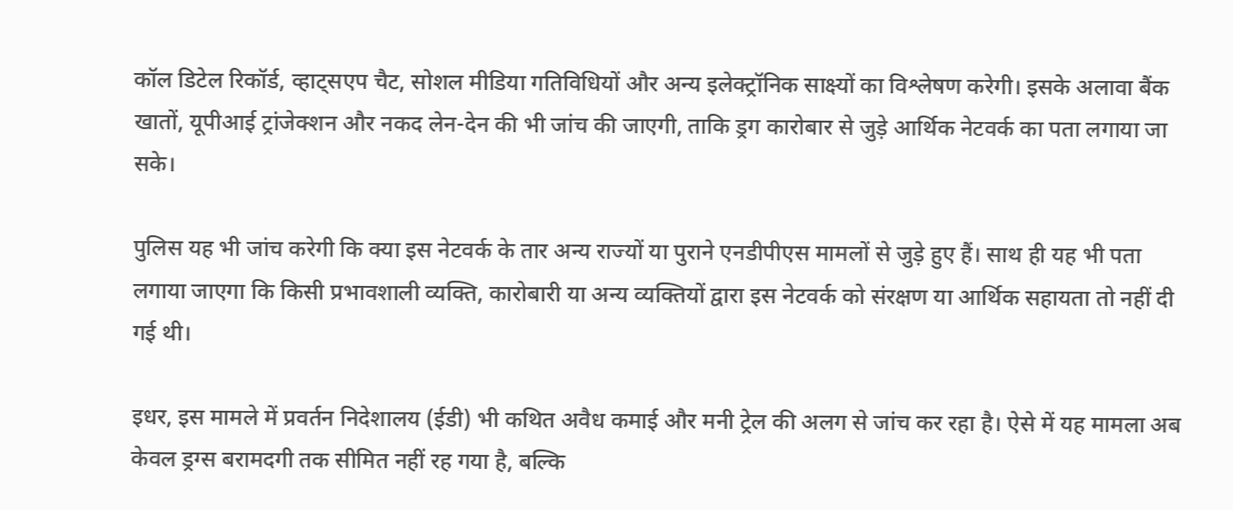कॉल डिटेल रिकॉर्ड, व्हाट्सएप चैट, सोशल मीडिया गतिविधियों और अन्य इलेक्ट्रॉनिक साक्ष्यों का विश्लेषण करेगी। इसके अलावा बैंक खातों, यूपीआई ट्रांजेक्शन और नकद लेन-देन की भी जांच की जाएगी, ताकि ड्रग कारोबार से जुड़े आर्थिक नेटवर्क का पता लगाया जा सके।

पुलिस यह भी जांच करेगी कि क्या इस नेटवर्क के तार अन्य राज्यों या पुराने एनडीपीएस मामलों से जुड़े हुए हैं। साथ ही यह भी पता लगाया जाएगा कि किसी प्रभावशाली व्यक्ति, कारोबारी या अन्य व्यक्तियों द्वारा इस नेटवर्क को संरक्षण या आर्थिक सहायता तो नहीं दी गई थी।

इधर, इस मामले में प्रवर्तन निदेशालय (ईडी) भी कथित अवैध कमाई और मनी ट्रेल की अलग से जांच कर रहा है। ऐसे में यह मामला अब केवल ड्रग्स बरामदगी तक सीमित नहीं रह गया है, बल्कि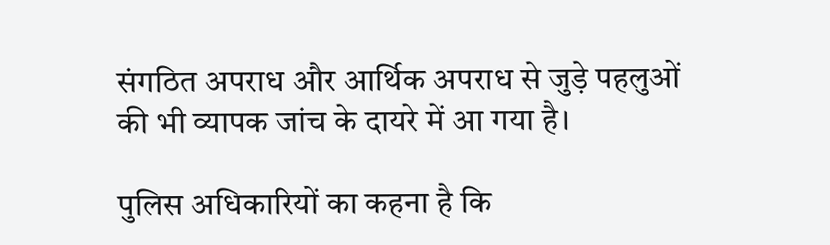संगठित अपराध और आर्थिक अपराध से जुड़े पहलुओं की भी व्यापक जांच के दायरे में आ गया है।

पुलिस अधिकारियों का कहना है कि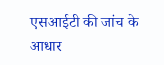एसआईटी की जांच के आधार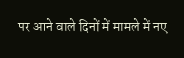पर आने वाले दिनों में मामले में नए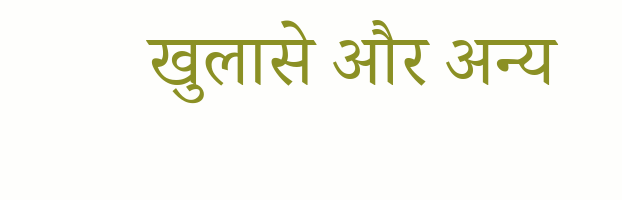खुलासे और अन्य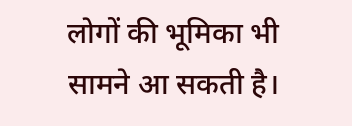लोगों की भूमिका भी सामने आ सकती है।